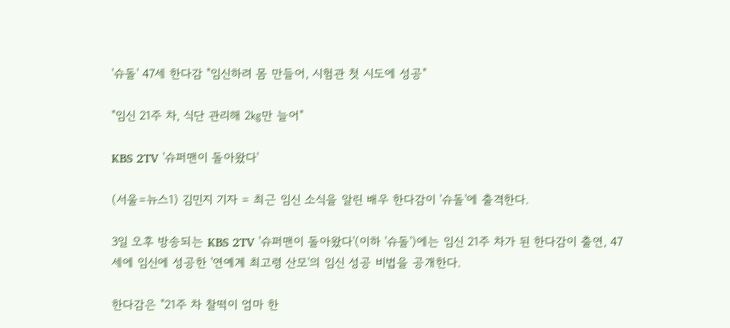'슈돌' 47세 한다감 "임신하려 몸 만들어, 시험관 첫 시도에 성공"

"임신 21주 차, 식단 관리해 2㎏만 늘어"

KBS 2TV '슈퍼맨이 돌아왔다'

(서울=뉴스1) 김민지 기자 = 최근 임신 소식을 알린 배우 한다감이 '슈돌'에 출격한다.

3일 오후 방송되는 KBS 2TV '슈퍼맨이 돌아왔다'(이하 '슈돌')에는 임신 21주 차가 된 한다감이 출연, 47세에 임신에 성공한 '연예계 최고령 산모'의 임신 성공 비법을 공개한다.

한다감은 "21주 차 찰떡이 엄마 한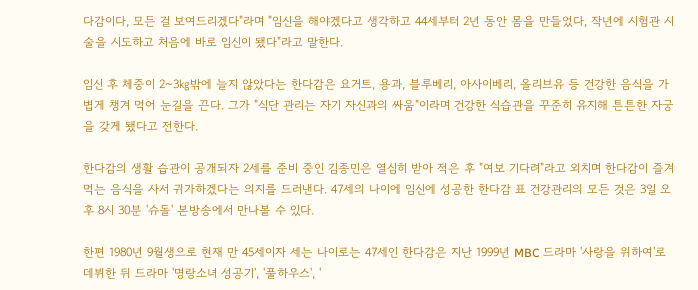다감이다, 모든 걸 보여드리겠다"라며 "임신을 해야겠다고 생각하고 44세부터 2년 동안 몸을 만들었다, 작년에 시험관 시술을 시도하고 처음에 바로 임신이 됐다"라고 말한다.

임신 후 체중이 2~3㎏밖에 늘지 않았다는 한다감은 요거트, 용과, 블루베리, 아사이베리, 올리브유 등 건강한 음식을 가볍게 챙겨 먹어 눈길을 끈다. 그가 "식단 관리는 자기 자신과의 싸움"이라며 건강한 식습관을 꾸준히 유지해 튼튼한 자궁을 갖게 됐다고 전한다.

한다감의 생활 습관이 공개되자 2세를 준비 중인 김종민은 열심히 받아 적은 후 "여보 기다려"라고 외치며 한다감이 즐겨 먹는 음식을 사서 귀가하겠다는 의지를 드러낸다. 47세의 나이에 임신에 성공한 한다감 표 건강관리의 모든 것은 3일 오후 8시 30분 '슈돌' 본방송에서 만나볼 수 있다.

한편 1980년 9월생으로 현재 만 45세이자 세는 나이로는 47세인 한다감은 지난 1999년 MBC 드라마 '사랑을 위하여'로 데뷔한 뒤 드라마 '명랑소녀 성공기', '풀하우스', '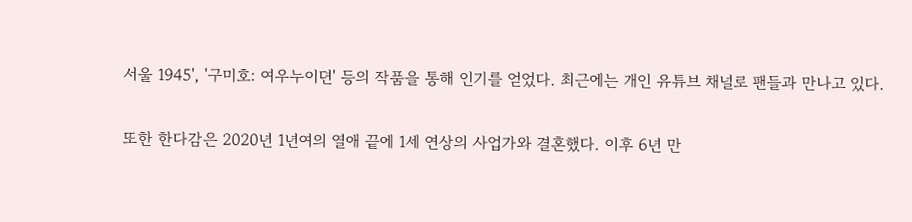서울 1945', '구미호: 여우누이뎐' 등의 작품을 통해 인기를 얻었다. 최근에는 개인 유튜브 채널로 팬들과 만나고 있다.

또한 한다감은 2020년 1년여의 열애 끝에 1세 연상의 사업가와 결혼했다. 이후 6년 만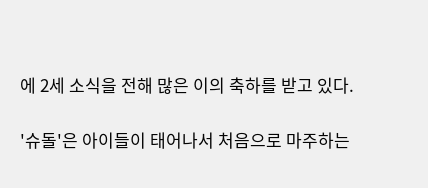에 2세 소식을 전해 많은 이의 축하를 받고 있다.

'슈돌'은 아이들이 태어나서 처음으로 마주하는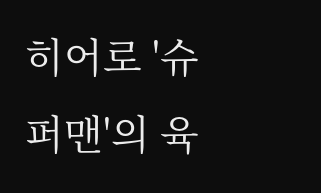히어로 '슈퍼맨'의 육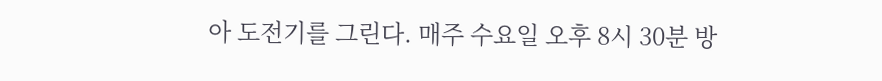아 도전기를 그린다. 매주 수요일 오후 8시 30분 방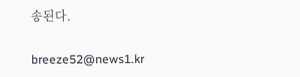송된다.

breeze52@news1.kr